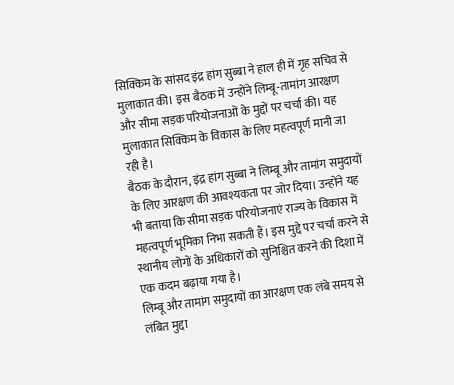सिक्किम के सांसद इंद्र हांग सुब्बा ने हाल ही में गृह सचिव से मुलाकात की। इस बैठक में उन्होंने लिम्बू-तामांग आरक्षण और सीमा सड़क परियोजनाओं के मुद्दों पर चर्चा की। यह मुलाकात सिक्किम के विकास के लिए महत्वपूर्ण मानी जा रही है।
बैठक के दौरान, इंद्र हांग सुब्बा ने लिम्बू और तामांग समुदायों के लिए आरक्षण की आवश्यकता पर जोर दिया। उन्होंने यह भी बताया कि सीमा सड़क परियोजनाएं राज्य के विकास में महत्वपूर्ण भूमिका निभा सकती हैं। इस मुद्दे पर चर्चा करने से स्थानीय लोगों के अधिकारों को सुनिश्चित करने की दिशा में एक कदम बढ़ाया गया है।
लिम्बू और तामांग समुदायों का आरक्षण एक लंबे समय से लंबित मुद्दा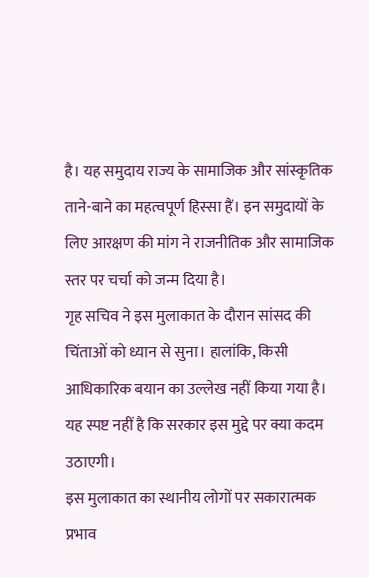है। यह समुदाय राज्य के सामाजिक और सांस्कृतिक ताने-बाने का महत्वपूर्ण हिस्सा हैं। इन समुदायों के लिए आरक्षण की मांग ने राजनीतिक और सामाजिक स्तर पर चर्चा को जन्म दिया है।
गृह सचिव ने इस मुलाकात के दौरान सांसद की चिंताओं को ध्यान से सुना। हालांकि, किसी आधिकारिक बयान का उल्लेख नहीं किया गया है। यह स्पष्ट नहीं है कि सरकार इस मुद्दे पर क्या कदम उठाएगी।
इस मुलाकात का स्थानीय लोगों पर सकारात्मक प्रभाव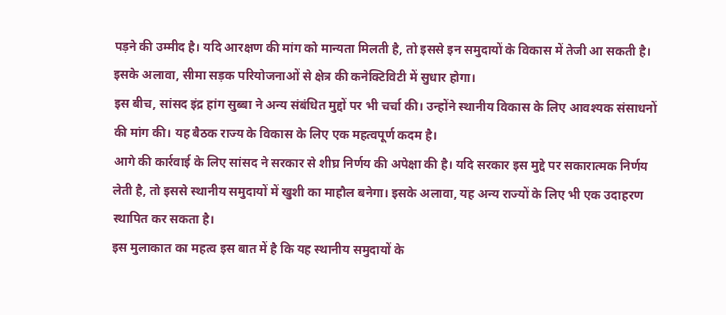पड़ने की उम्मीद है। यदि आरक्षण की मांग को मान्यता मिलती है, तो इससे इन समुदायों के विकास में तेजी आ सकती है। इसके अलावा, सीमा सड़क परियोजनाओं से क्षेत्र की कनेक्टिविटी में सुधार होगा।
इस बीच, सांसद इंद्र हांग सुब्बा ने अन्य संबंधित मुद्दों पर भी चर्चा की। उन्होंने स्थानीय विकास के लिए आवश्यक संसाधनों की मांग की। यह बैठक राज्य के विकास के लिए एक महत्वपूर्ण कदम है।
आगे की कार्रवाई के लिए सांसद ने सरकार से शीघ्र निर्णय की अपेक्षा की है। यदि सरकार इस मुद्दे पर सकारात्मक निर्णय लेती है, तो इससे स्थानीय समुदायों में खुशी का माहौल बनेगा। इसके अलावा, यह अन्य राज्यों के लिए भी एक उदाहरण स्थापित कर सकता है।
इस मुलाकात का महत्व इस बात में है कि यह स्थानीय समुदायों के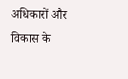अधिकारों और विकास के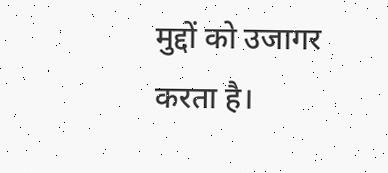मुद्दों को उजागर करता है।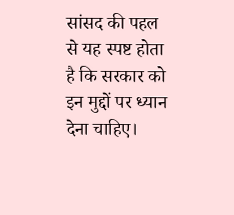सांसद की पहल से यह स्पष्ट होता है कि सरकार को इन मुद्दों पर ध्यान देना चाहिए।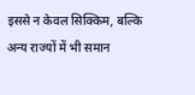इससे न केवल सिक्किम, बल्कि अन्य राज्यों में भी समान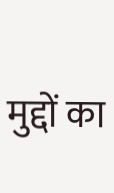मुद्दों का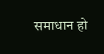समाधान हो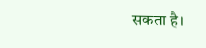सकता है।